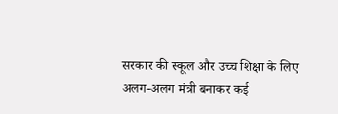सरकार की स्कूल और उच्च शिक्षा के लिए अलग-अलग मंत्री बनाकर कई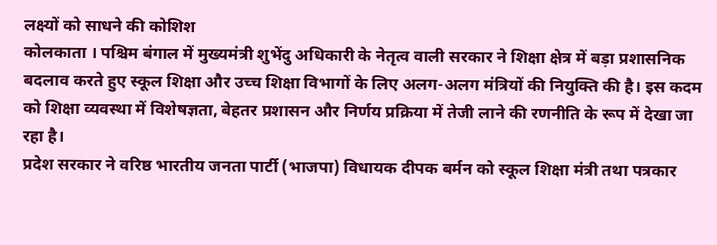लक्ष्यों को साधने की कोशिश
कोलकाता । पश्चिम बंगाल में मुख्यमंत्री शुभेंदु अधिकारी के नेतृत्व वाली सरकार ने शिक्षा क्षेत्र में बड़ा प्रशासनिक बदलाव करते हुए स्कूल शिक्षा और उच्च शिक्षा विभागों के लिए अलग-अलग मंत्रियों की नियुक्ति की है। इस कदम को शिक्षा व्यवस्था में विशेषज्ञता, बेहतर प्रशासन और निर्णय प्रक्रिया में तेजी लाने की रणनीति के रूप में देखा जा रहा है।
प्रदेश सरकार ने वरिष्ठ भारतीय जनता पार्टी (भाजपा) विधायक दीपक बर्मन को स्कूल शिक्षा मंत्री तथा पत्रकार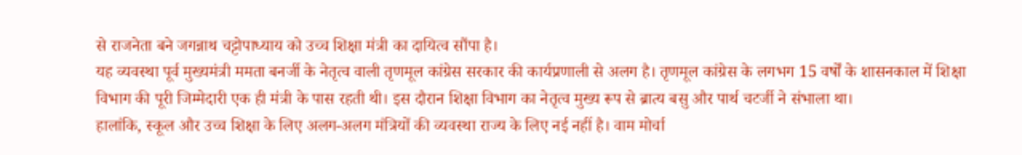से राजनेता बने जगन्नाथ चट्टोपाध्याय को उच्च शिक्षा मंत्री का दायित्व सौंपा है।
यह व्यवस्था पूर्व मुख्यमंत्री ममता बनर्जी के नेतृत्व वाली तृणमूल कांग्रेस सरकार की कार्यप्रणाली से अलग है। तृणमूल कांग्रेस के लगभग 15 वर्षों के शासनकाल में शिक्षा विभाग की पूरी जिम्मेदारी एक ही मंत्री के पास रहती थी। इस दौरान शिक्षा विभाग का नेतृत्व मुख्य रूप से ब्रात्य बसु और पार्थ चटर्जी ने संभाला था।
हालांकि, स्कूल और उच्च शिक्षा के लिए अलग-अलग मंत्रियों की व्यवस्था राज्य के लिए नई नहीं है। वाम मोर्चा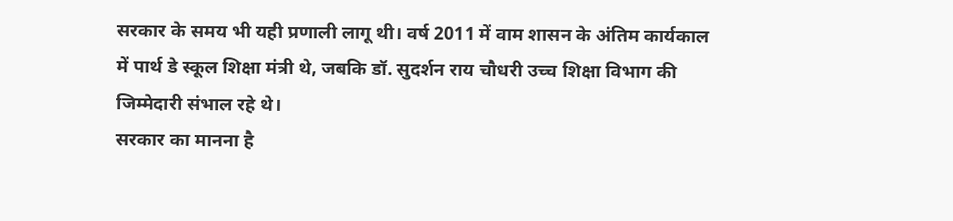सरकार के समय भी यही प्रणाली लागू थी। वर्ष 2011 में वाम शासन के अंतिम कार्यकाल में पार्थ डे स्कूल शिक्षा मंत्री थे, जबकि डॉ. सुदर्शन राय चौधरी उच्च शिक्षा विभाग की जिम्मेदारी संभाल रहे थे।
सरकार का मानना है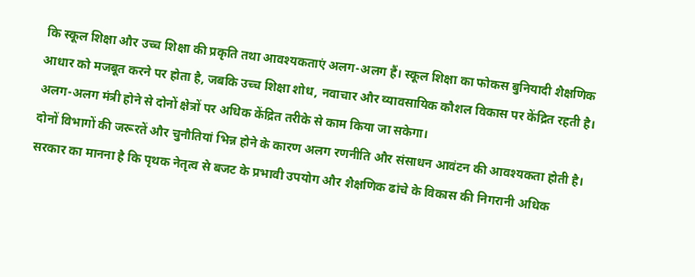कि स्कूल शिक्षा और उच्च शिक्षा की प्रकृति तथा आवश्यकताएं अलग-अलग हैं। स्कूल शिक्षा का फोकस बुनियादी शैक्षणिक आधार को मजबूत करने पर होता है, जबकि उच्च शिक्षा शोध, नवाचार और व्यावसायिक कौशल विकास पर केंद्रित रहती है। अलग-अलग मंत्री होने से दोनों क्षेत्रों पर अधिक केंद्रित तरीके से काम किया जा सकेगा।
दोनों विभागों की जरूरतें और चुनौतियां भिन्न होने के कारण अलग रणनीति और संसाधन आवंटन की आवश्यकता होती है। सरकार का मानना है कि पृथक नेतृत्व से बजट के प्रभावी उपयोग और शैक्षणिक ढांचे के विकास की निगरानी अधिक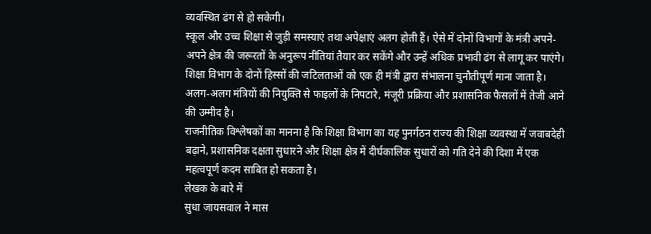व्यवस्थित ढंग से हो सकेगी।
स्कूल और उच्च शिक्षा से जुड़ी समस्याएं तथा अपेक्षाएं अलग होती हैं। ऐसे में दोनों विभागों के मंत्री अपने-अपने क्षेत्र की जरूरतों के अनुरूप नीतियां तैयार कर सकेंगे और उन्हें अधिक प्रभावी ढंग से लागू कर पाएंगे।
शिक्षा विभाग के दोनों हिस्सों की जटिलताओं को एक ही मंत्री द्वारा संभालना चुनौतीपूर्ण माना जाता है। अलग-अलग मंत्रियों की नियुक्ति से फाइलों के निपटारे, मंजूरी प्रक्रिया और प्रशासनिक फैसलों में तेजी आने की उम्मीद है।
राजनीतिक विश्लेषकों का मानना है कि शिक्षा विभाग का यह पुनर्गठन राज्य की शिक्षा व्यवस्था में जवाबदेही बढ़ाने, प्रशासनिक दक्षता सुधारने और शिक्षा क्षेत्र में दीर्घकालिक सुधारों को गति देने की दिशा में एक महत्वपूर्ण कदम साबित हो सकता है।
लेखक के बारे में
सुधा जायसवाल ने मास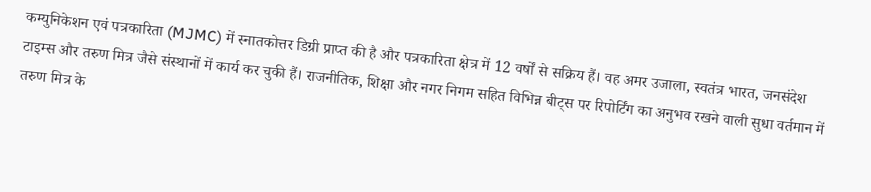कम्युनिकेशन एवं पत्रकारिता (MJMC) में स्नातकोत्तर डिग्री प्राप्त की है और पत्रकारिता क्षेत्र में 12 वर्षों से सक्रिय हैं। वह अमर उजाला, स्वतंत्र भारत, जनसंदेश टाइम्स और तरुण मित्र जैसे संस्थानों में कार्य कर चुकी हैं। राजनीतिक, शिक्षा और नगर निगम सहित विभिन्न बीट्स पर रिपोर्टिंग का अनुभव रखने वाली सुधा वर्तमान में तरुण मित्र के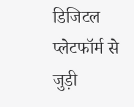डिजिटल प्लेटफॉर्म से जुड़ी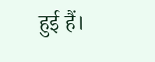हुई हैं।